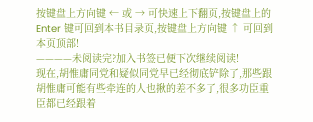按键盘上方向键 ← 或 → 可快速上下翻页,按键盘上的 Enter 键可回到本书目录页,按键盘上方向键 ↑ 可回到本页顶部!
————未阅读完?加入书签已便下次继续阅读!
现在,胡惟庸同党和疑似同党早已经彻底铲除了,那些跟胡惟庸可能有些牵连的人也揪的差不多了,很多功臣重臣都已经跟着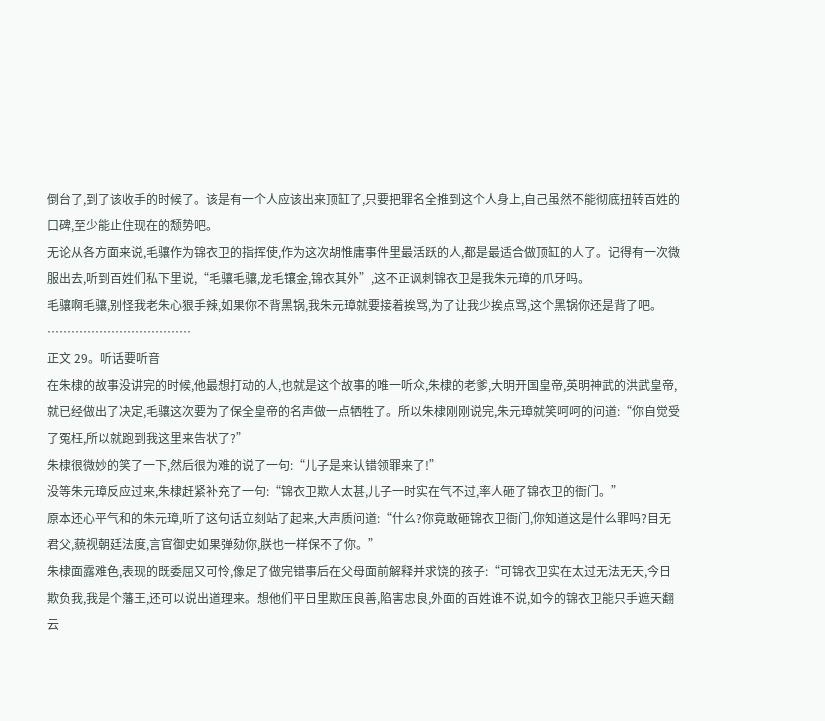倒台了,到了该收手的时候了。该是有一个人应该出来顶缸了,只要把罪名全推到这个人身上,自己虽然不能彻底扭转百姓的口碑,至少能止住现在的颓势吧。
无论从各方面来说,毛骧作为锦衣卫的指挥使,作为这次胡惟庸事件里最活跃的人,都是最适合做顶缸的人了。记得有一次微服出去,听到百姓们私下里说,“毛骧毛骧,龙毛镶金,锦衣其外”,这不正讽刺锦衣卫是我朱元璋的爪牙吗。
毛骧啊毛骧,别怪我老朱心狠手辣,如果你不背黑锅,我朱元璋就要接着挨骂,为了让我少挨点骂,这个黑锅你还是背了吧。
………………………………
正文 29。听话要听音
在朱棣的故事没讲完的时候,他最想打动的人,也就是这个故事的唯一听众,朱棣的老爹,大明开国皇帝,英明神武的洪武皇帝,就已经做出了决定,毛骧这次要为了保全皇帝的名声做一点牺牲了。所以朱棣刚刚说完,朱元璋就笑呵呵的问道:“你自觉受了冤枉,所以就跑到我这里来告状了?”
朱棣很微妙的笑了一下,然后很为难的说了一句:“儿子是来认错领罪来了!”
没等朱元璋反应过来,朱棣赶紧补充了一句:“锦衣卫欺人太甚,儿子一时实在气不过,率人砸了锦衣卫的衙门。”
原本还心平气和的朱元璋,听了这句话立刻站了起来,大声质问道:“什么?你竟敢砸锦衣卫衙门,你知道这是什么罪吗?目无君父,藐视朝廷法度,言官御史如果弹劾你,朕也一样保不了你。”
朱棣面露难色,表现的既委屈又可怜,像足了做完错事后在父母面前解释并求饶的孩子:“可锦衣卫实在太过无法无天,今日欺负我,我是个藩王,还可以说出道理来。想他们平日里欺压良善,陷害忠良,外面的百姓谁不说,如今的锦衣卫能只手遮天翻云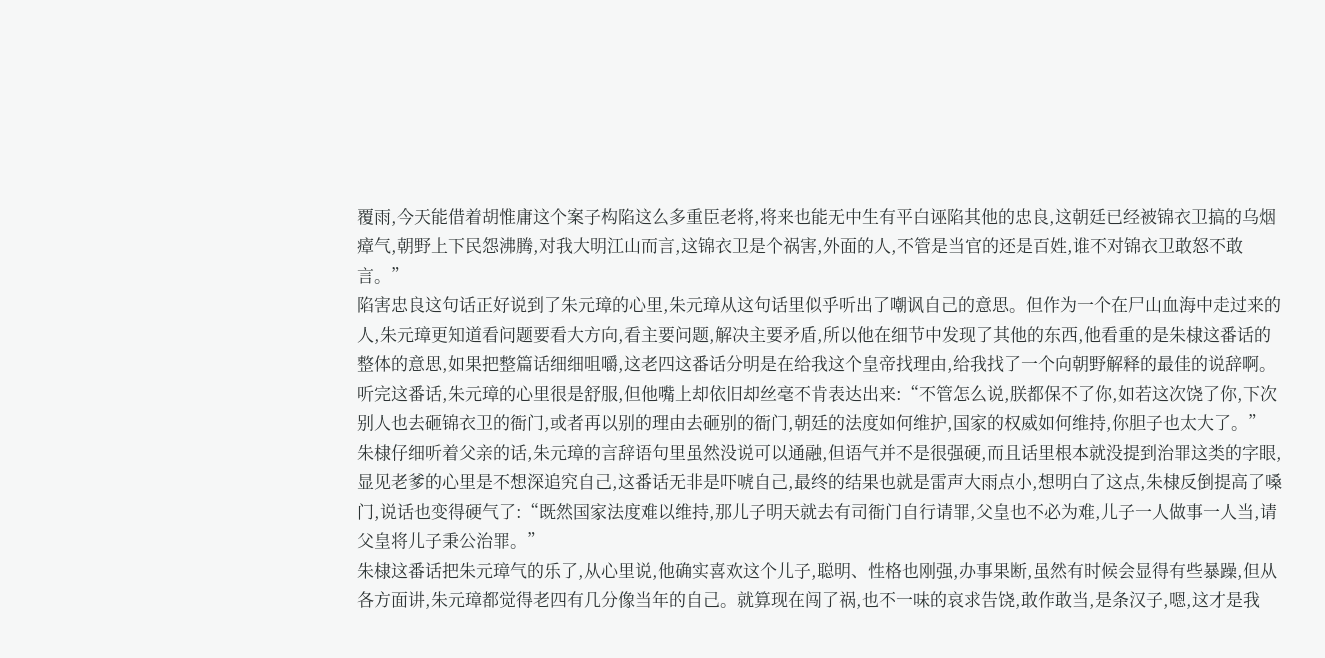覆雨,今天能借着胡惟庸这个案子构陷这么多重臣老将,将来也能无中生有平白诬陷其他的忠良,这朝廷已经被锦衣卫搞的乌烟瘴气,朝野上下民怨沸腾,对我大明江山而言,这锦衣卫是个祸害,外面的人,不管是当官的还是百姓,谁不对锦衣卫敢怒不敢言。”
陷害忠良这句话正好说到了朱元璋的心里,朱元璋从这句话里似乎听出了嘲讽自己的意思。但作为一个在尸山血海中走过来的人,朱元璋更知道看问题要看大方向,看主要问题,解决主要矛盾,所以他在细节中发现了其他的东西,他看重的是朱棣这番话的整体的意思,如果把整篇话细细咀嚼,这老四这番话分明是在给我这个皇帝找理由,给我找了一个向朝野解释的最佳的说辞啊。听完这番话,朱元璋的心里很是舒服,但他嘴上却依旧却丝毫不肯表达出来:“不管怎么说,朕都保不了你,如若这次饶了你,下次别人也去砸锦衣卫的衙门,或者再以别的理由去砸别的衙门,朝廷的法度如何维护,国家的权威如何维持,你胆子也太大了。”
朱棣仔细听着父亲的话,朱元璋的言辞语句里虽然没说可以通融,但语气并不是很强硬,而且话里根本就没提到治罪这类的字眼,显见老爹的心里是不想深追究自己,这番话无非是吓唬自己,最终的结果也就是雷声大雨点小,想明白了这点,朱棣反倒提高了嗓门,说话也变得硬气了:“既然国家法度难以维持,那儿子明天就去有司衙门自行请罪,父皇也不必为难,儿子一人做事一人当,请父皇将儿子秉公治罪。”
朱棣这番话把朱元璋气的乐了,从心里说,他确实喜欢这个儿子,聪明、性格也刚强,办事果断,虽然有时候会显得有些暴躁,但从各方面讲,朱元璋都觉得老四有几分像当年的自己。就算现在闯了祸,也不一味的哀求告饶,敢作敢当,是条汉子,嗯,这才是我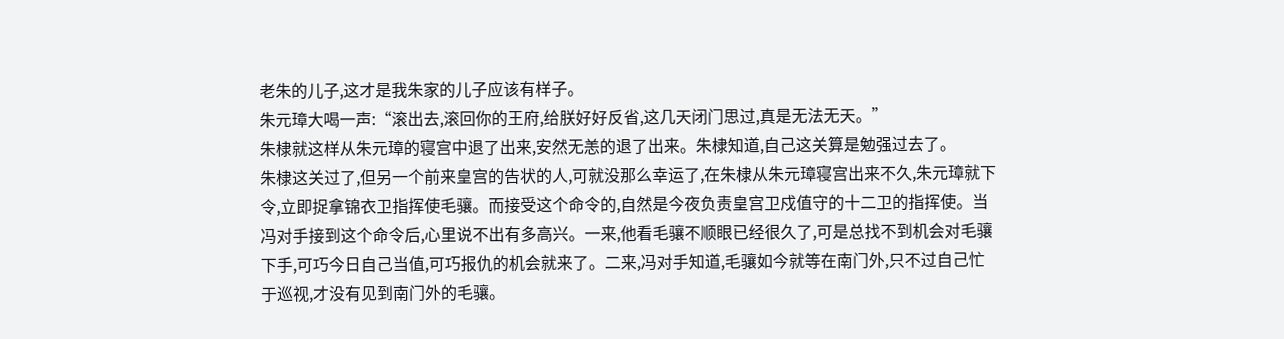老朱的儿子,这才是我朱家的儿子应该有样子。
朱元璋大喝一声:“滚出去,滚回你的王府,给朕好好反省,这几天闭门思过,真是无法无天。”
朱棣就这样从朱元璋的寝宫中退了出来,安然无恙的退了出来。朱棣知道,自己这关算是勉强过去了。
朱棣这关过了,但另一个前来皇宫的告状的人,可就没那么幸运了,在朱棣从朱元璋寝宫出来不久,朱元璋就下令,立即捉拿锦衣卫指挥使毛骧。而接受这个命令的,自然是今夜负责皇宫卫戍值守的十二卫的指挥使。当冯对手接到这个命令后,心里说不出有多高兴。一来,他看毛骧不顺眼已经很久了,可是总找不到机会对毛骧下手,可巧今日自己当值,可巧报仇的机会就来了。二来,冯对手知道,毛骧如今就等在南门外,只不过自己忙于巡视,才没有见到南门外的毛骧。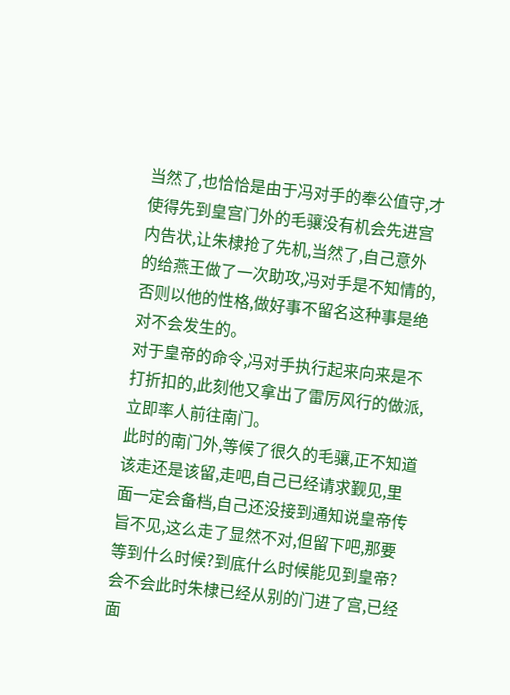当然了,也恰恰是由于冯对手的奉公值守,才使得先到皇宫门外的毛骧没有机会先进宫内告状,让朱棣抢了先机,当然了,自己意外的给燕王做了一次助攻,冯对手是不知情的,否则以他的性格,做好事不留名这种事是绝对不会发生的。
对于皇帝的命令,冯对手执行起来向来是不打折扣的,此刻他又拿出了雷厉风行的做派,立即率人前往南门。
此时的南门外,等候了很久的毛骧,正不知道该走还是该留,走吧,自己已经请求觐见,里面一定会备档,自己还没接到通知说皇帝传旨不见,这么走了显然不对,但留下吧,那要等到什么时候?到底什么时候能见到皇帝?会不会此时朱棣已经从别的门进了宫,已经面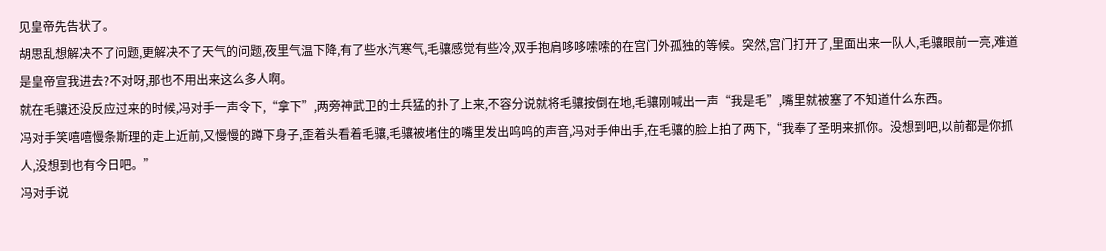见皇帝先告状了。
胡思乱想解决不了问题,更解决不了天气的问题,夜里气温下降,有了些水汽寒气,毛骧感觉有些冷,双手抱肩哆哆嗦嗦的在宫门外孤独的等候。突然,宫门打开了,里面出来一队人,毛骧眼前一亮,难道是皇帝宣我进去?不对呀,那也不用出来这么多人啊。
就在毛骧还没反应过来的时候,冯对手一声令下,“拿下”,两旁神武卫的士兵猛的扑了上来,不容分说就将毛骧按倒在地,毛骧刚喊出一声“我是毛”,嘴里就被塞了不知道什么东西。
冯对手笑嘻嘻慢条斯理的走上近前,又慢慢的蹲下身子,歪着头看着毛骧,毛骧被堵住的嘴里发出呜呜的声音,冯对手伸出手,在毛骧的脸上拍了两下,“我奉了圣明来抓你。没想到吧,以前都是你抓人,没想到也有今日吧。”
冯对手说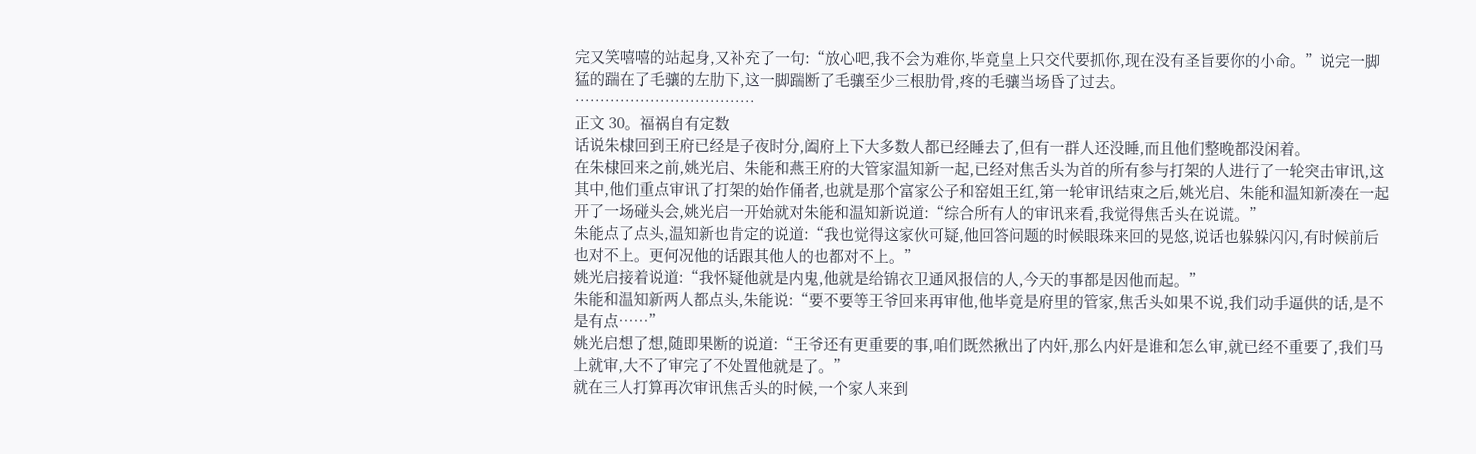完又笑嘻嘻的站起身,又补充了一句:“放心吧,我不会为难你,毕竟皇上只交代要抓你,现在没有圣旨要你的小命。”说完一脚猛的踹在了毛骧的左肋下,这一脚踹断了毛骧至少三根肋骨,疼的毛骧当场昏了过去。
………………………………
正文 30。福祸自有定数
话说朱棣回到王府已经是子夜时分,阖府上下大多数人都已经睡去了,但有一群人还没睡,而且他们整晚都没闲着。
在朱棣回来之前,姚光启、朱能和燕王府的大管家温知新一起,已经对焦舌头为首的所有参与打架的人进行了一轮突击审讯,这其中,他们重点审讯了打架的始作俑者,也就是那个富家公子和窑姐王红,第一轮审讯结束之后,姚光启、朱能和温知新凑在一起开了一场碰头会,姚光启一开始就对朱能和温知新说道:“综合所有人的审讯来看,我觉得焦舌头在说谎。”
朱能点了点头,温知新也肯定的说道:“我也觉得这家伙可疑,他回答问题的时候眼珠来回的晃悠,说话也躲躲闪闪,有时候前后也对不上。更何况他的话跟其他人的也都对不上。”
姚光启接着说道:“我怀疑他就是内鬼,他就是给锦衣卫通风报信的人,今天的事都是因他而起。”
朱能和温知新两人都点头,朱能说:“要不要等王爷回来再审他,他毕竟是府里的管家,焦舌头如果不说,我们动手逼供的话,是不是有点……”
姚光启想了想,随即果断的说道:“王爷还有更重要的事,咱们既然揪出了内奸,那么内奸是谁和怎么审,就已经不重要了,我们马上就审,大不了审完了不处置他就是了。”
就在三人打算再次审讯焦舌头的时候,一个家人来到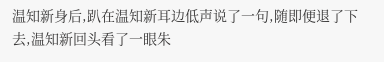温知新身后,趴在温知新耳边低声说了一句,随即便退了下去,温知新回头看了一眼朱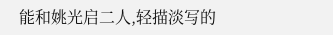能和姚光启二人,轻描淡写的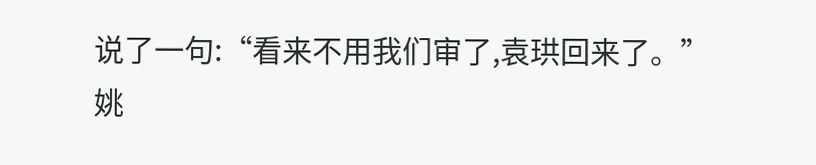说了一句:“看来不用我们审了,袁珙回来了。”
姚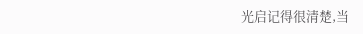光启记得很清楚,当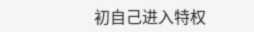初自己进入特权